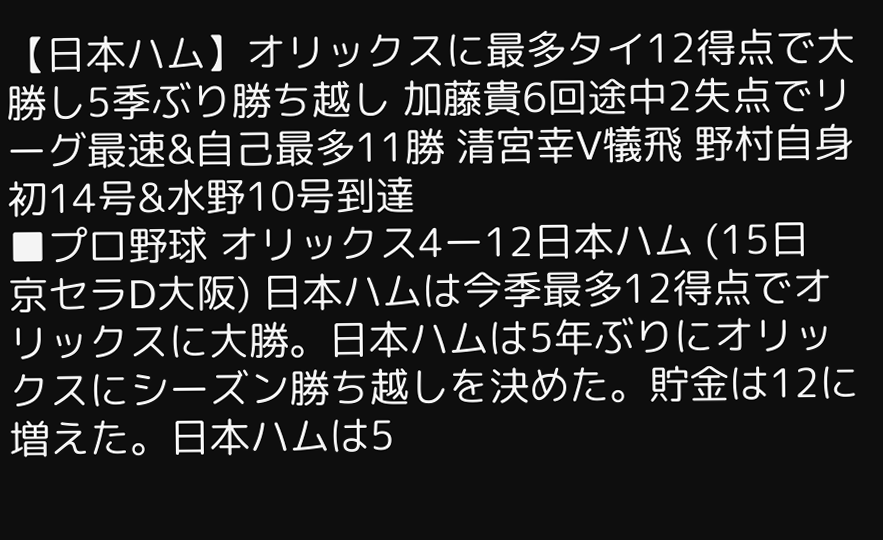【日本ハム】オリックスに最多タイ12得点で大勝し5季ぶり勝ち越し 加藤貴6回途中2失点でリーグ最速&自己最多11勝 清宮幸V犠飛 野村自身初14号&水野10号到達
■プロ野球 オリックス4ー12日本ハム (15日 京セラD大阪) 日本ハムは今季最多12得点でオリックスに大勝。日本ハムは5年ぶりにオリックスにシーズン勝ち越しを決めた。貯金は12に増えた。日本ハムは5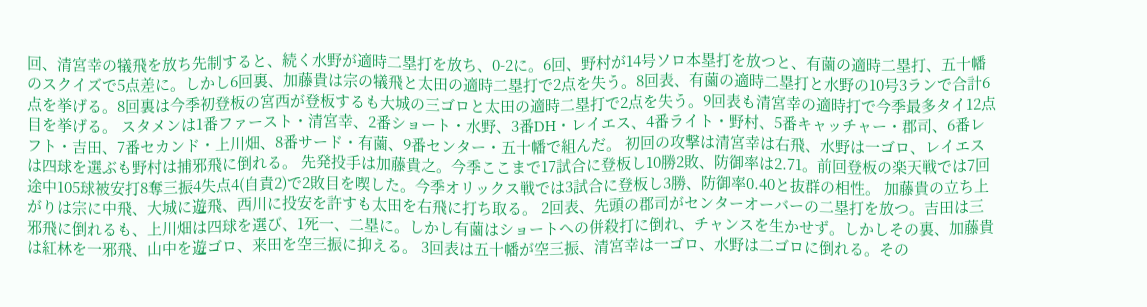回、清宮幸の犠飛を放ち先制すると、続く水野が適時二塁打を放ち、0-2に。6回、野村が14号ソロ本塁打を放つと、有薗の適時二塁打、五十幡のスクイズで5点差に。しかし6回裏、加藤貴は宗の犠飛と太田の適時二塁打で2点を失う。8回表、有薗の適時二塁打と水野の10号3ランで合計6点を挙げる。8回裏は今季初登板の宮西が登板するも大城の三ゴロと太田の適時二塁打で2点を失う。9回表も清宮幸の適時打で今季最多タイ12点目を挙げる。 スタメンは1番ファースト・清宮幸、2番ショート・水野、3番DH・レイエス、4番ライト・野村、5番キャッチャー・郡司、6番レフト・吉田、7番セカンド・上川畑、8番サード・有薗、9番センター・五十幡で組んだ。 初回の攻撃は清宮幸は右飛、水野は一ゴロ、レイエスは四球を選ぶも野村は捕邪飛に倒れる。 先発投手は加藤貴之。今季ここまで17試合に登板し10勝2敗、防御率は2.71。前回登板の楽天戦では7回途中105球被安打8奪三振4失点4(自責2)で2敗目を喫した。今季オリックス戦では3試合に登板し3勝、防御率0.40と抜群の相性。 加藤貴の立ち上がりは宗に中飛、大城に遊飛、西川に投安を許すも太田を右飛に打ち取る。 2回表、先頭の郡司がセンターオーバーの二塁打を放つ。吉田は三邪飛に倒れるも、上川畑は四球を選び、1死一、二塁に。しかし有薗はショートへの併殺打に倒れ、チャンスを生かせず。しかしその裏、加藤貴は紅林を一邪飛、山中を遊ゴロ、来田を空三振に抑える。 3回表は五十幡が空三振、清宮幸は一ゴロ、水野は二ゴロに倒れる。その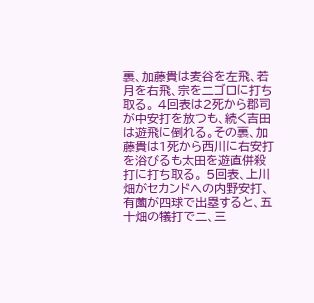裏、加藤貴は麦谷を左飛、若月を右飛、宗を二ゴロに打ち取る。 4回表は2死から郡司が中安打を放つも、続く吉田は遊飛に倒れる。その裏、加藤貴は1死から西川に右安打を浴びるも太田を遊直併殺打に打ち取る。 5回表、上川畑がセカンドへの内野安打、有薗が四球で出塁すると、五十畑の犠打で二、三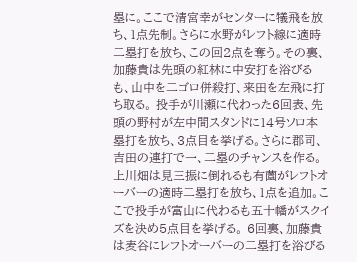塁に。ここで清宮幸がセンターに犠飛を放ち、1点先制。さらに水野がレフト線に適時二塁打を放ち、この回2点を奪う。その裏、加藤貴は先頭の紅林に中安打を浴びるも、山中を二ゴロ併殺打、来田を左飛に打ち取る。 投手が川瀬に代わった6回表、先頭の野村が左中間スタンドに14号ソロ本塁打を放ち、3点目を挙げる。さらに郡司、吉田の連打で一、二塁のチャンスを作る。上川畑は見三振に倒れるも有薗がレフトオーバーの適時二塁打を放ち、1点を追加。ここで投手が富山に代わるも五十幡がスクイズを決め5点目を挙げる。 6回裏、加藤貴は麦谷にレフトオーバーの二塁打を浴びる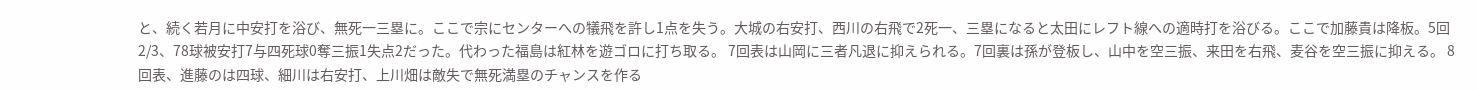と、続く若月に中安打を浴び、無死一三塁に。ここで宗にセンターへの犠飛を許し1点を失う。大城の右安打、西川の右飛で2死一、三塁になると太田にレフト線への適時打を浴びる。ここで加藤貴は降板。5回2/3、78球被安打7与四死球0奪三振1失点2だった。代わった福島は紅林を遊ゴロに打ち取る。 7回表は山岡に三者凡退に抑えられる。7回裏は孫が登板し、山中を空三振、来田を右飛、麦谷を空三振に抑える。 8回表、進藤のは四球、細川は右安打、上川畑は敵失で無死満塁のチャンスを作る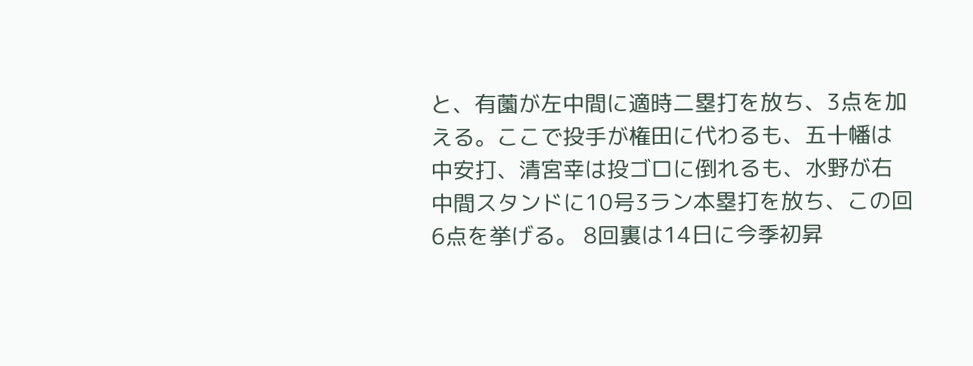と、有薗が左中間に適時二塁打を放ち、3点を加える。ここで投手が権田に代わるも、五十幡は中安打、清宮幸は投ゴロに倒れるも、水野が右中間スタンドに10号3ラン本塁打を放ち、この回6点を挙げる。 8回裏は14日に今季初昇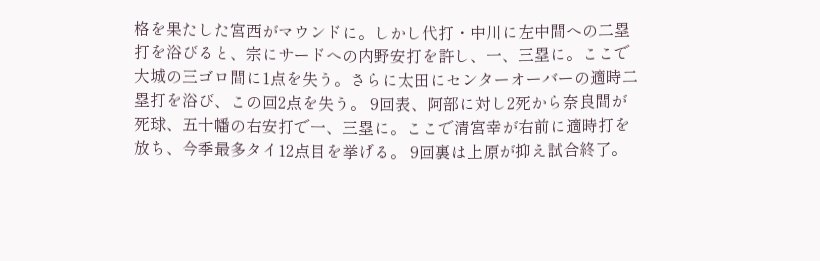格を果たした宮西がマウンドに。しかし代打・中川に左中間への二塁打を浴びると、宗にサードへの内野安打を許し、一、三塁に。ここで大城の三ゴロ間に1点を失う。さらに太田にセンターオーバーの適時二塁打を浴び、この回2点を失う。 9回表、阿部に対し2死から奈良間が死球、五十幡の右安打で一、三塁に。ここで清宮幸が右前に適時打を放ち、今季最多タイ12点目を挙げる。 9回裏は上原が抑え試合終了。